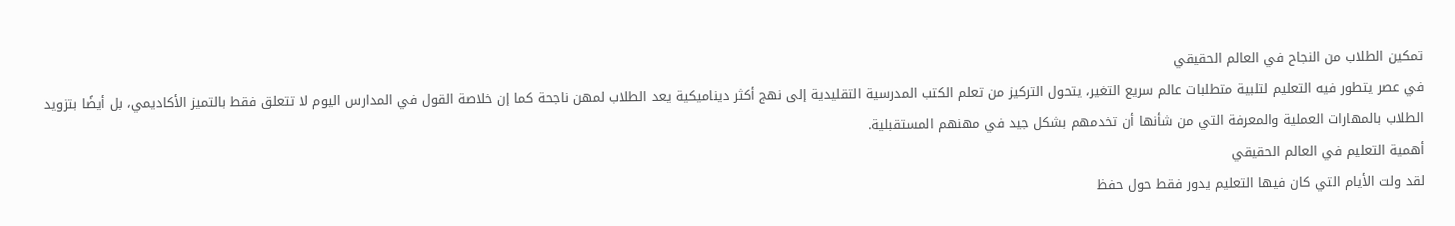تمكين الطلاب من النجاح في العالم الحقيقي
في عصر يتطور فيه التعليم لتلبية متطلبات عالم سريع التغير، يتحول التركيز من تعلم الكتب المدرسية التقليدية إلى نهج أكثر ديناميكية يعد الطلاب لمهن ناجحة كما إن خلاصة القول في المدارس اليوم لا تتعلق فقط بالتميز الأكاديمي، بل أيضًا بتزويد الطلاب بالمهارات العملية والمعرفة التي من شأنها أن تخدمهم بشكل جيد في مهنهم المستقبلية.
أهمية التعليم في العالم الحقيقي
لقد ولت الأيام التي كان فيها التعليم يدور فقط حول حفظ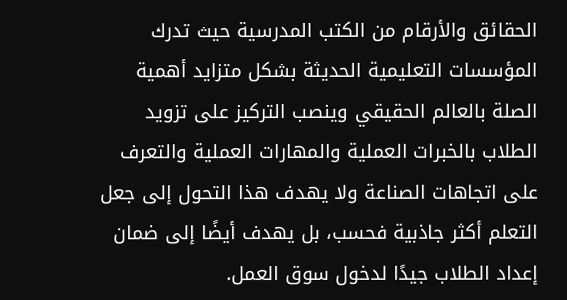الحقائق والأرقام من الكتب المدرسية حيث تدرك المؤسسات التعليمية الحديثة بشكل متزايد أهمية الصلة بالعالم الحقيقي وينصب التركيز على تزويد الطلاب بالخبرات العملية والمهارات العملية والتعرف على اتجاهات الصناعة ولا يهدف هذا التحول إلى جعل التعلم أكثر جاذبية فحسب، بل يهدف أيضًا إلى ضمان إعداد الطلاب جيدًا لدخول سوق العمل.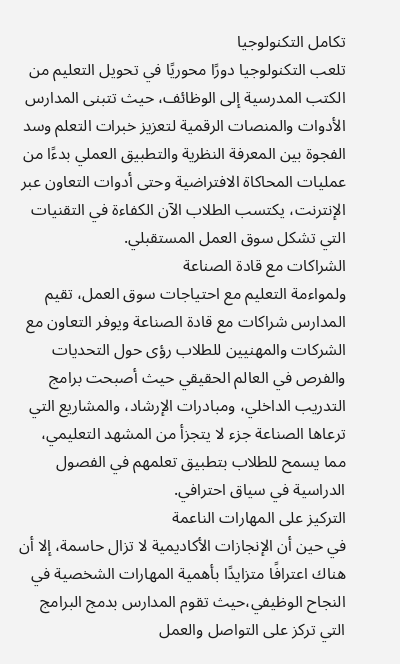تكامل التكنولوجيا
تلعب التكنولوجيا دورًا محوريًا في تحويل التعليم من الكتب المدرسية إلى الوظائف، حيث تتبنى المدارس الأدوات والمنصات الرقمية لتعزيز خبرات التعلم وسد الفجوة بين المعرفة النظرية والتطبيق العملي بدءًا من عمليات المحاكاة الافتراضية وحتى أدوات التعاون عبر الإنترنت، يكتسب الطلاب الآن الكفاءة في التقنيات التي تشكل سوق العمل المستقبلي.
الشراكات مع قادة الصناعة
ولمواءمة التعليم مع احتياجات سوق العمل، تقيم المدارس شراكات مع قادة الصناعة ويوفر التعاون مع الشركات والمهنيين للطلاب رؤى حول التحديات والفرص في العالم الحقيقي حيث أصبحت برامج التدريب الداخلي، ومبادرات الإرشاد، والمشاريع التي ترعاها الصناعة جزء لا يتجزأ من المشهد التعليمي، مما يسمح للطلاب بتطبيق تعلمهم في الفصول الدراسية في سياق احترافي.
التركيز على المهارات الناعمة
في حين أن الإنجازات الأكاديمية لا تزال حاسمة، إلا أن هناك اعترافًا متزايدًا بأهمية المهارات الشخصية في النجاح الوظيفي،حيث تقوم المدارس بدمج البرامج التي تركز على التواصل والعمل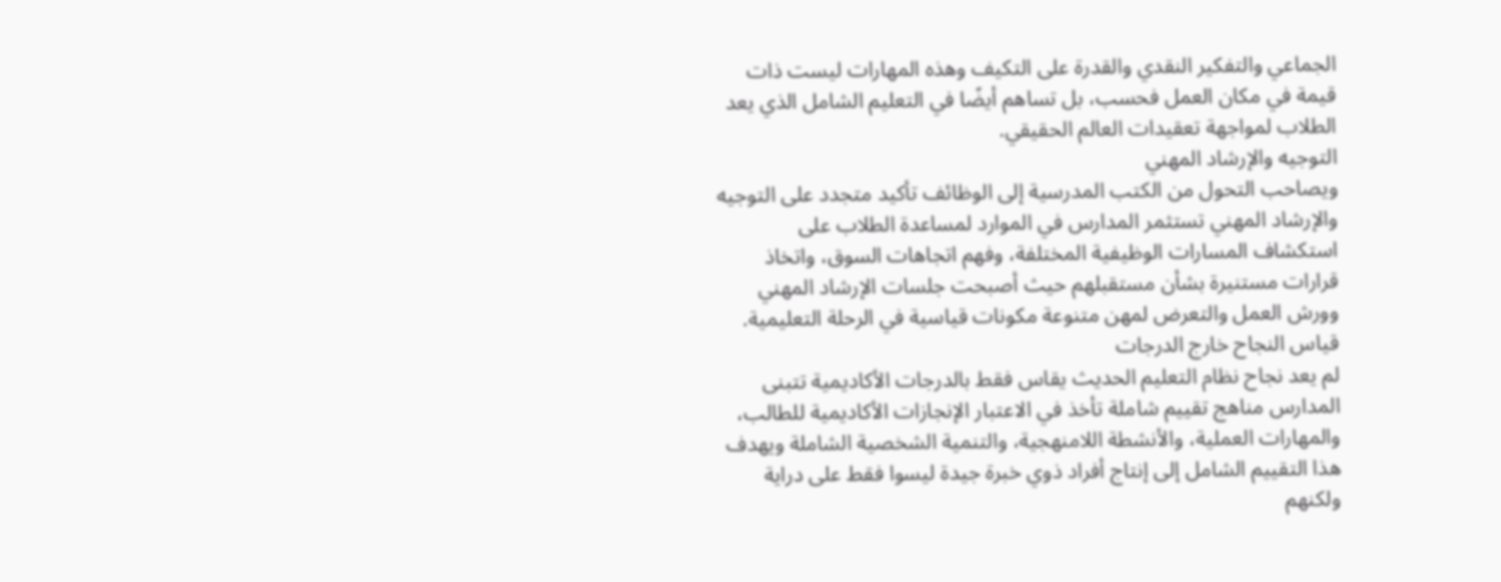الجماعي والتفكير النقدي والقدرة على التكيف وهذه المهارات ليست ذات قيمة في مكان العمل فحسب، بل تساهم أيضًا في التعليم الشامل الذي يعد الطلاب لمواجهة تعقيدات العالم الحقيقي.
التوجيه والإرشاد المهني
ويصاحب التحول من الكتب المدرسية إلى الوظائف تأكيد متجدد على التوجيه والإرشاد المهني تستثمر المدارس في الموارد لمساعدة الطلاب على استكشاف المسارات الوظيفية المختلفة، وفهم اتجاهات السوق، واتخاذ قرارات مستنيرة بشأن مستقبلهم حيث أصبحت جلسات الإرشاد المهني وورش العمل والتعرض لمهن متنوعة مكونات قياسية في الرحلة التعليمية.
قياس النجاح خارج الدرجات
لم يعد نجاح نظام التعليم الحديث يقاس فقط بالدرجات الأكاديمية تتبنى المدارس مناهج تقييم شاملة تأخذ في الاعتبار الإنجازات الأكاديمية للطالب، والمهارات العملية، والأنشطة اللامنهجية، والتنمية الشخصية الشاملة ويهدف هذا التقييم الشامل إلى إنتاج أفراد ذوي خبرة جيدة ليسوا فقط على دراية ولكنهم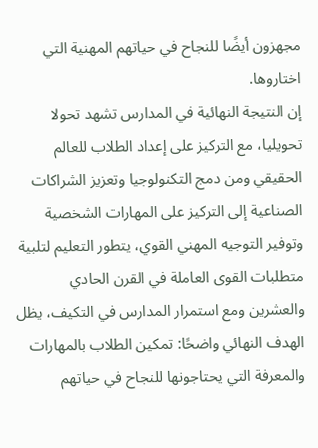مجهزون أيضًا للنجاح في حياتهم المهنية التي اختاروها.
إن النتيجة النهائية في المدارس تشهد تحولا تحويليا، مع التركيز على إعداد الطلاب للعالم الحقيقي ومن دمج التكنولوجيا وتعزيز الشراكات الصناعية إلى التركيز على المهارات الشخصية وتوفير التوجيه المهني القوي، يتطور التعليم لتلبية متطلبات القوى العاملة في القرن الحادي والعشرين ومع استمرار المدارس في التكيف، يظل الهدف النهائي واضحًا: تمكين الطلاب بالمهارات والمعرفة التي يحتاجونها للنجاح في حياتهم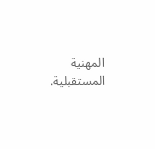المهنية المستقبلية.